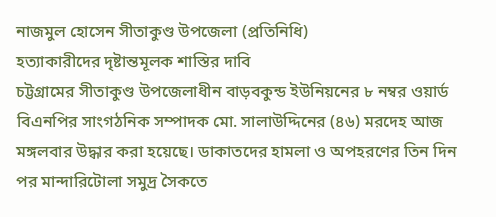নাজমুল হোসেন সীতাকুণ্ড উপজেলা (প্রতিনিধি)
হত্যাকারীদের দৃষ্টান্তমূলক শাস্তির দাবি
চট্টগ্রামের সীতাকুণ্ড উপজেলাধীন বাড়বকুন্ড ইউনিয়নের ৮ নম্বর ওয়ার্ড বিএনপির সাংগঠনিক সম্পাদক মো. সালাউদ্দিনের (৪৬) মরদেহ আজ মঙ্গলবার উদ্ধার করা হয়েছে। ডাকাতদের হামলা ও অপহরণের তিন দিন পর মান্দারিটোলা সমুদ্র সৈকতে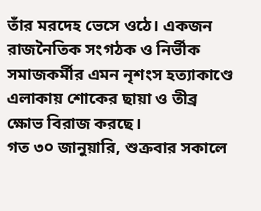তাঁর মরদেহ ভেসে ওঠে। একজন রাজনৈতিক সংগঠক ও নির্ভীক সমাজকর্মীর এমন নৃশংস হত্যাকাণ্ডে এলাকায় শোকের ছায়া ও তীব্র ক্ষোভ বিরাজ করছে।
গত ৩০ জানুয়ারি, শুক্রবার সকালে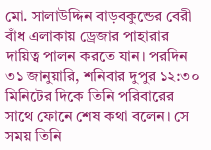মো. সালাউদ্দিন বাড়বকুন্ডের বেরী বাঁধ এলাকায় ড্রেজার পাহারার দায়িত্ব পালন করতে যান। পরদিন ৩১ জানুয়ারি, শনিবার দুপুর ১২:৩০ মিনিটের দিকে তিনি পরিবারের সাথে ফোনে শেষ কথা বলেন। সে সময় তিনি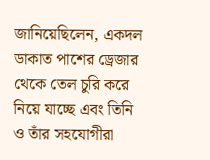জানিয়েছিলেন, একদল ডাকাত পাশের ড্রেজার থেকে তেল চুরি করে নিয়ে যাচ্ছে এবং তিনি ও তাঁর সহযোগীরা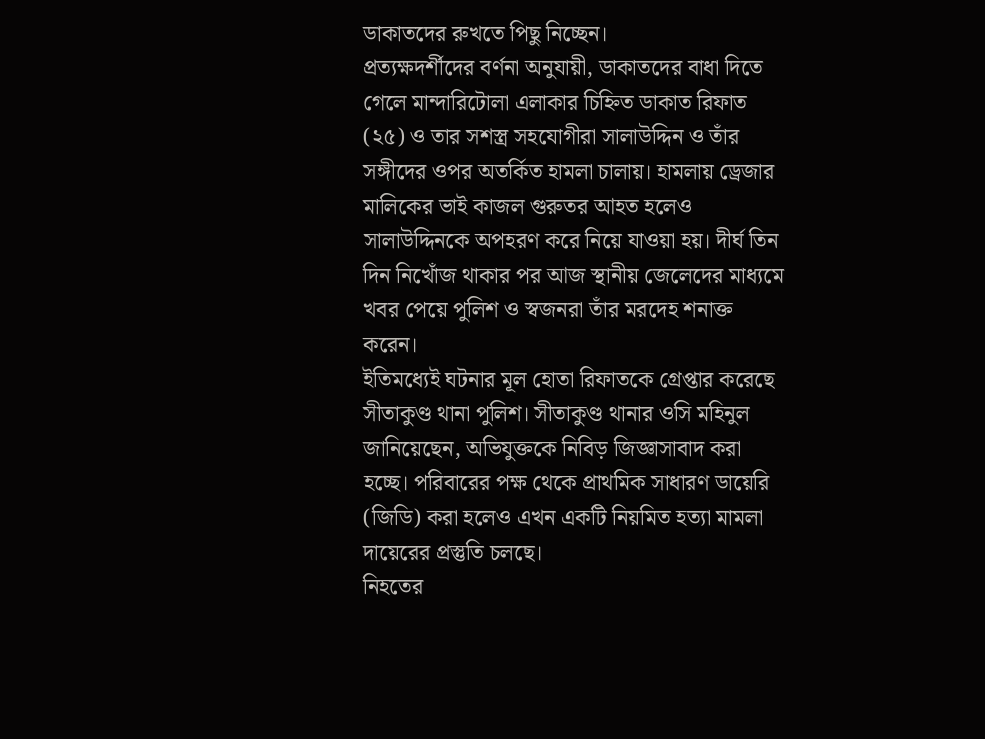ডাকাতদের রুখতে পিছু নিচ্ছেন।
প্রত্যক্ষদর্শীদের বর্ণনা অনুযায়ী, ডাকাতদের বাধা দিতে গেলে মান্দারিটোলা এলাকার চিহ্নিত ডাকাত রিফাত (২৫) ও তার সশস্ত্র সহযোগীরা সালাউদ্দিন ও তাঁর সঙ্গীদের ওপর অতর্কিত হামলা চালায়। হামলায় ড্রেজার মালিকের ভাই কাজল গুরুতর আহত হলেও সালাউদ্দিনকে অপহরণ করে নিয়ে যাওয়া হয়। দীর্ঘ তিন দিন নিখোঁজ থাকার পর আজ স্থানীয় জেলেদের মাধ্যমে খবর পেয়ে পুলিশ ও স্বজনরা তাঁর মরদেহ শনাক্ত করেন।
ইতিমধ্যেই ঘটনার মূল হোতা রিফাতকে গ্রেপ্তার করেছে সীতাকুণ্ড থানা পুলিশ। সীতাকুণ্ড থানার ওসি মহিনুল জানিয়েছেন, অভিযুক্তকে নিবিড় জিজ্ঞাসাবাদ করা হচ্ছে। পরিবারের পক্ষ থেকে প্রাথমিক সাধারণ ডায়েরি (জিডি) করা হলেও এখন একটি নিয়মিত হত্যা মামলা দায়েরের প্রস্তুতি চলছে।
নিহতের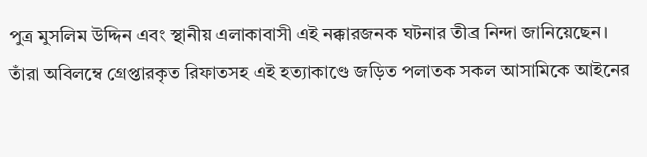পুত্র মুসলিম উদ্দিন এবং স্থানীয় এলাকাবাসী এই নক্কারজনক ঘটনার তীব্র নিন্দা জানিয়েছেন। তাঁরা অবিলম্বে গ্রেপ্তারকৃত রিফাতসহ এই হত্যাকাণ্ডে জড়িত পলাতক সকল আসামিকে আইনের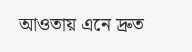আওতায় এনে দ্রুত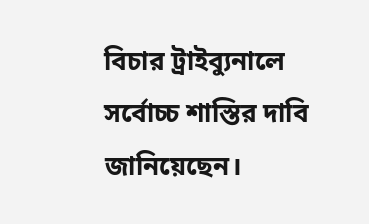বিচার ট্রাইব্যুনালে সর্বোচ্চ শাস্তির দাবি জানিয়েছেন।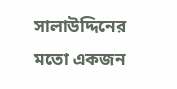সালাউদ্দিনের মতো একজন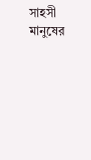সাহসী মানুষের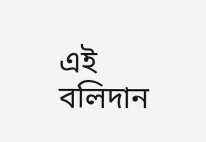এই বলিদান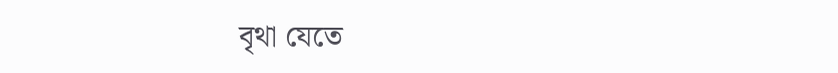বৃথা যেতে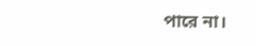পারে না।